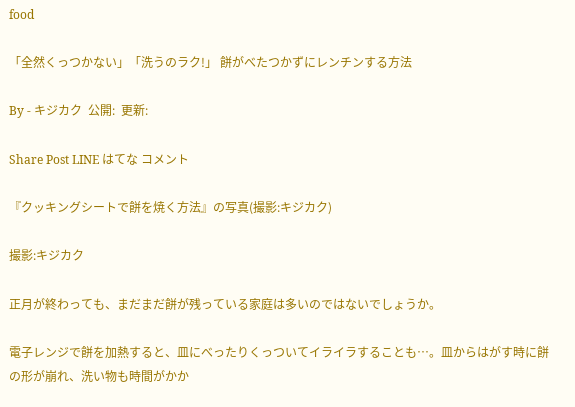food

「全然くっつかない」「洗うのラク!」 餅がべたつかずにレンチンする方法

By - キジカク  公開:  更新:

Share Post LINE はてな コメント

『クッキングシートで餅を焼く方法』の写真(撮影:キジカク)

撮影:キジカク

正月が終わっても、まだまだ餅が残っている家庭は多いのではないでしょうか。

電子レンジで餅を加熱すると、皿にべったりくっついてイライラすることも…。皿からはがす時に餅の形が崩れ、洗い物も時間がかか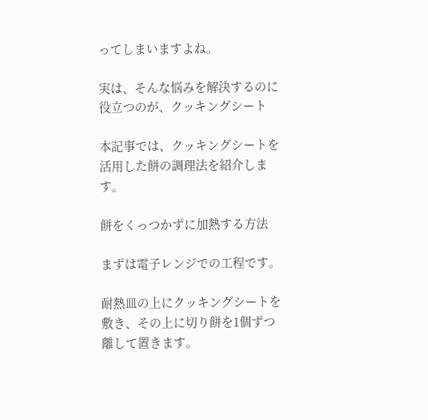ってしまいますよね。

実は、そんな悩みを解決するのに役立つのが、クッキングシート

本記事では、クッキングシートを活用した餅の調理法を紹介します。

餅をくっつかずに加熱する方法

まずは電子レンジでの工程です。

耐熱皿の上にクッキングシートを敷き、その上に切り餅を1個ずつ離して置きます。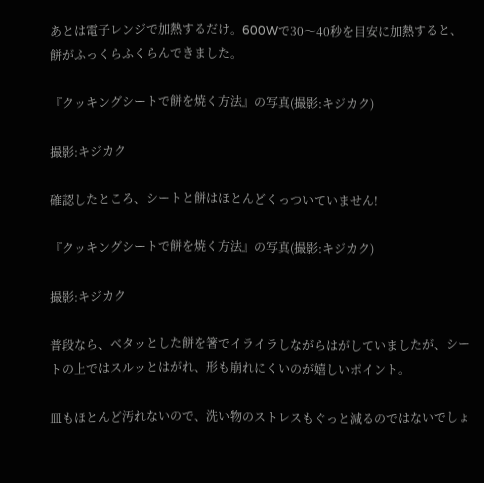あとは電子レンジで加熱するだけ。600Wで30〜40秒を目安に加熱すると、餅がふっくらふくらんできました。

『クッキングシートで餅を焼く方法』の写真(撮影:キジカク)

撮影:キジカク

確認したところ、シートと餅はほとんどくっついていません!

『クッキングシートで餅を焼く方法』の写真(撮影:キジカク)

撮影:キジカク

普段なら、ベタッとした餅を箸でイライラしながらはがしていましたが、シートの上ではスルッとはがれ、形も崩れにくいのが嬉しいポイント。

皿もほとんど汚れないので、洗い物のストレスもぐっと減るのではないでしょ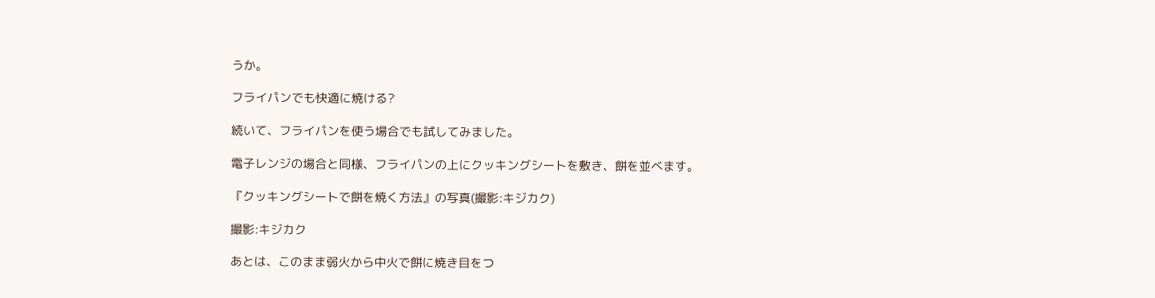うか。

フライパンでも快適に焼ける?

続いて、フライパンを使う場合でも試してみました。

電子レンジの場合と同様、フライパンの上にクッキングシートを敷き、餅を並べます。

『クッキングシートで餅を焼く方法』の写真(撮影:キジカク)

撮影:キジカク

あとは、このまま弱火から中火で餅に焼き目をつ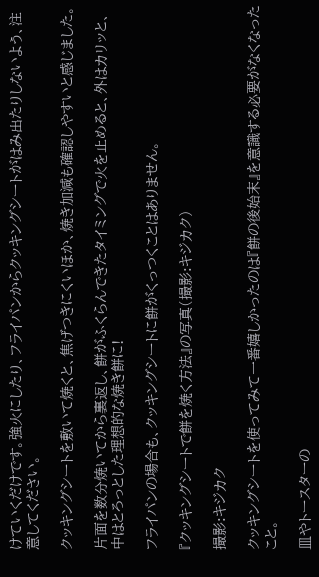けていくだけです。強火にしたり、フライパンからクッキングシートがはみ出たりしないよう、注意してください。

クッキングシートを敷いて焼くと、焦げつきにくいほか、焼き加減も確認しやすいと感じました。

片面を数分焼いてから裏返し、餅がふくらんできたタイミングで火を止めると、外はカリッと、中はとろっとした理想的な焼き餅に!

フライパンの場合も、クッキングシートに餅がくっつくことはありません。

『クッキングシートで餅を焼く方法』の写真(撮影:キジカク)

撮影:キジカク

クッキングシートを使ってみて一番嬉しかったのは『餅の後始末』を意識する必要がなくなったこと。

皿やトースターの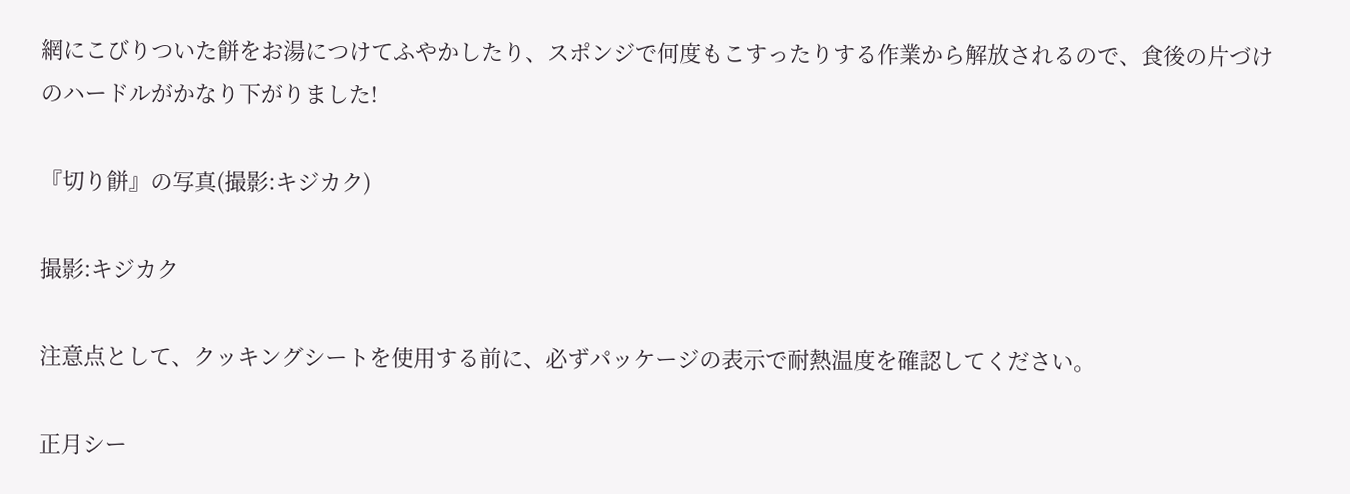網にこびりついた餅をお湯につけてふやかしたり、スポンジで何度もこすったりする作業から解放されるので、食後の片づけのハードルがかなり下がりました!

『切り餅』の写真(撮影:キジカク)

撮影:キジカク

注意点として、クッキングシートを使用する前に、必ずパッケージの表示で耐熱温度を確認してください。

正月シー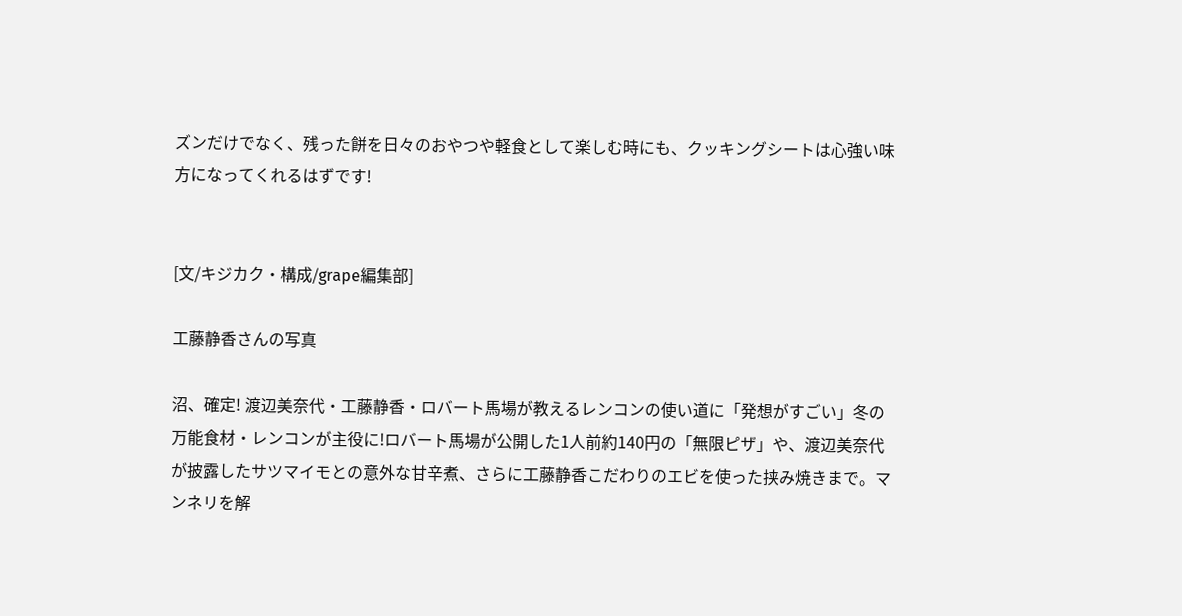ズンだけでなく、残った餅を日々のおやつや軽食として楽しむ時にも、クッキングシートは心強い味方になってくれるはずです!


[文/キジカク・構成/grape編集部]

工藤静香さんの写真

沼、確定! 渡辺美奈代・工藤静香・ロバート馬場が教えるレンコンの使い道に「発想がすごい」冬の万能食材・レンコンが主役に!ロバート馬場が公開した1人前約140円の「無限ピザ」や、渡辺美奈代が披露したサツマイモとの意外な甘辛煮、さらに工藤静香こだわりのエビを使った挟み焼きまで。マンネリを解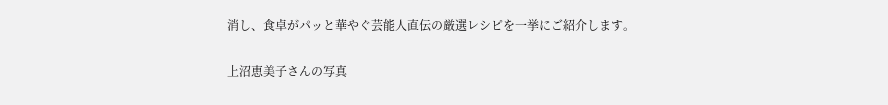消し、食卓がパッと華やぐ芸能人直伝の厳選レシピを一挙にご紹介します。

上沼恵美子さんの写真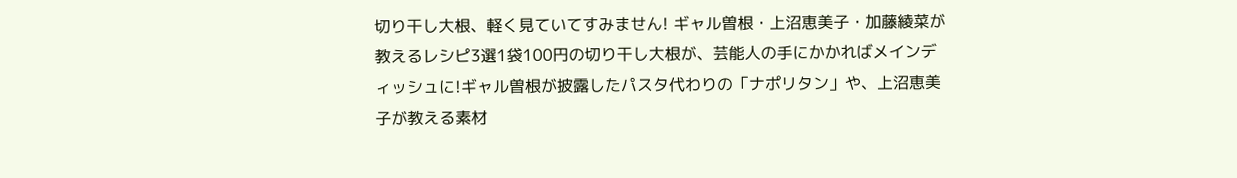切り干し大根、軽く見ていてすみません! ギャル曽根・上沼恵美子・加藤綾菜が教えるレシピ3選1袋100円の切り干し大根が、芸能人の手にかかればメインディッシュに!ギャル曽根が披露したパスタ代わりの「ナポリタン」や、上沼恵美子が教える素材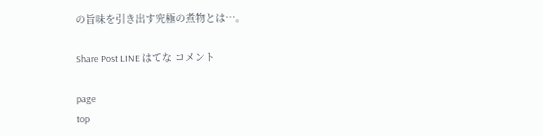の旨味を引き出す究極の煮物とは…。

Share Post LINE はてな コメント

page
top